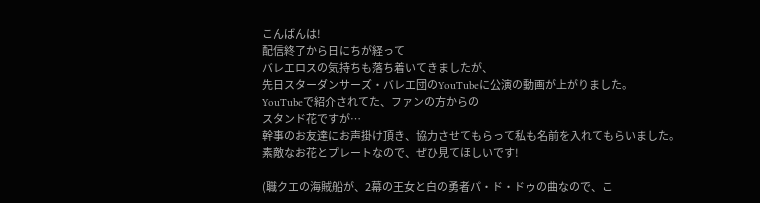こんばんは!
配信終了から日にちが経って
バレエロスの気持ちも落ち着いてきましたが、
先日スターダンサーズ・バレエ団のYouTubeに公演の動画が上がりました。
YouTubeで紹介されてた、ファンの方からの
スタンド花ですが…
幹事のお友達にお声掛け頂き、協力させてもらって私も名前を入れてもらいました。
素敵なお花とプレートなので、ぜひ見てほしいです!

(職クエの海賊船が、2幕の王女と白の勇者パ・ド・ドゥの曲なので、こ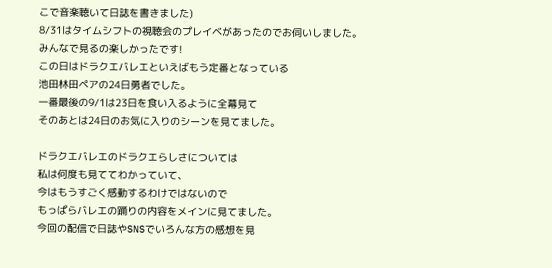こで音楽聴いて日誌を書きました)
8/31はタイムシフトの視聴会のプレイベがあったのでお伺いしました。
みんなで見るの楽しかったです!
この日はドラクエバレエといえばもう定番となっている
池田林田ペアの24日勇者でした。
一番最後の9/1は23日を食い入るように全幕見て
そのあとは24日のお気に入りのシーンを見てました。

ドラクエバレエのドラクエらしさについては
私は何度も見ててわかっていて、
今はもうすごく感動するわけではないので
もっぱらバレエの踊りの内容をメインに見てました。
今回の配信で日誌やSNSでいろんな方の感想を見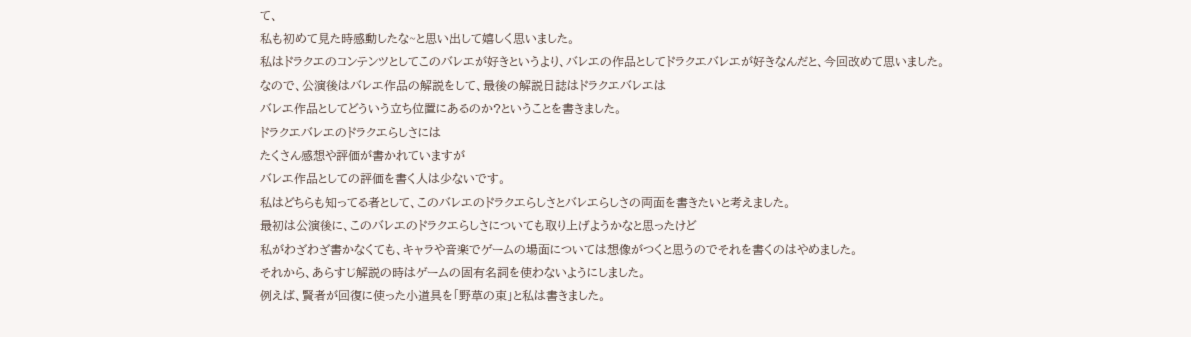て、
私も初めて見た時感動したな~と思い出して嬉しく思いました。
私はドラクエのコンテンツとしてこのバレエが好きというより、バレエの作品としてドラクエバレエが好きなんだと、今回改めて思いました。
なので、公演後はバレエ作品の解説をして、最後の解説日誌はドラクエバレエは
バレエ作品としてどういう立ち位置にあるのか?ということを書きました。
ドラクエバレエのドラクエらしさには
たくさん感想や評価が書かれていますが
バレエ作品としての評価を書く人は少ないです。
私はどちらも知ってる者として、このバレエのドラクエらしさとバレエらしさの両面を書きたいと考えました。
最初は公演後に、このバレエのドラクエらしさについても取り上げようかなと思ったけど
私がわざわざ書かなくても、キャラや音楽でゲームの場面については想像がつくと思うのでそれを書くのはやめました。
それから、あらすじ解説の時はゲームの固有名詞を使わないようにしました。
例えば、賢者が回復に使った小道具を「野草の束」と私は書きました。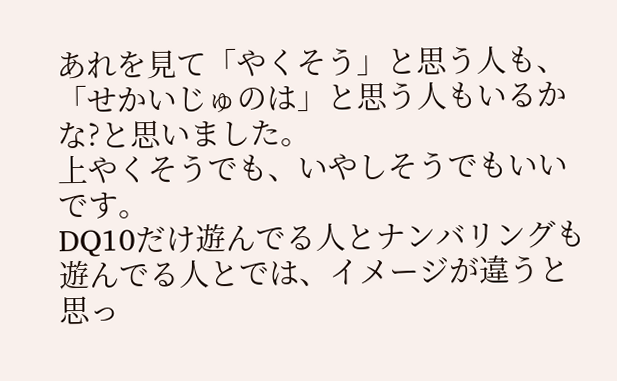あれを見て「やくそう」と思う人も、
「せかいじゅのは」と思う人もいるかな?と思いました。
上やくそうでも、いやしそうでもいいです。
DQ10だけ遊んでる人とナンバリングも遊んでる人とでは、イメージが違うと思っ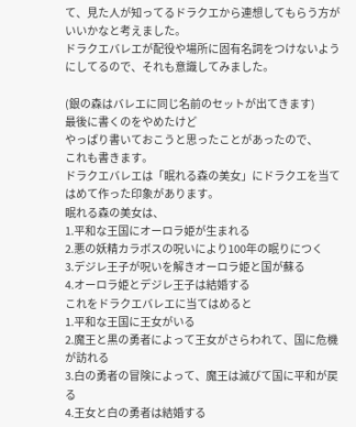て、見た人が知ってるドラクエから連想してもらう方がいいかなと考えました。
ドラクエバレエが配役や場所に固有名詞をつけないようにしてるので、それも意識してみました。

(銀の森はバレエに同じ名前のセットが出てきます)
最後に書くのをやめたけど
やっぱり書いておこうと思ったことがあったので、
これも書きます。
ドラクエバレエは「眠れる森の美女」にドラクエを当てはめて作った印象があります。
眠れる森の美女は、
1.平和な王国にオーロラ姫が生まれる
2.悪の妖精カラボスの呪いにより100年の眠りにつく
3.デジレ王子が呪いを解きオーロラ姫と国が蘇る
4.オーロラ姫とデジレ王子は結婚する
これをドラクエバレエに当てはめると
1.平和な王国に王女がいる
2.魔王と黒の勇者によって王女がさらわれて、国に危機が訪れる
3.白の勇者の冒険によって、魔王は滅びて国に平和が戻る
4.王女と白の勇者は結婚する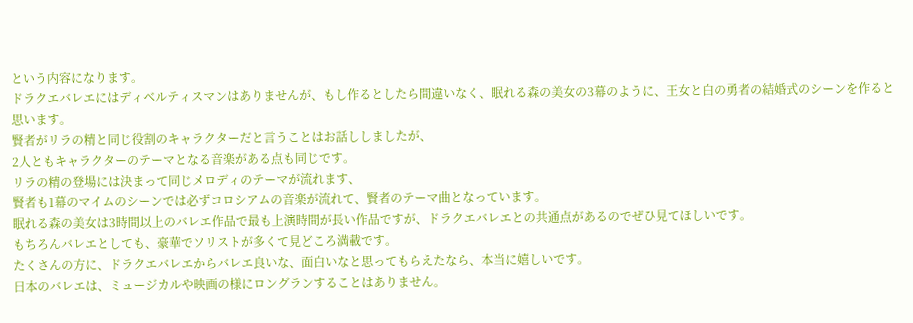という内容になります。
ドラクエバレエにはディベルティスマンはありませんが、もし作るとしたら間違いなく、眠れる森の美女の3幕のように、王女と白の勇者の結婚式のシーンを作ると思います。
賢者がリラの精と同じ役割のキャラクターだと言うことはお話ししましたが、
2人ともキャラクターのテーマとなる音楽がある点も同じです。
リラの精の登場には決まって同じメロディのテーマが流れます、
賢者も1幕のマイムのシーンでは必ずコロシアムの音楽が流れて、賢者のテーマ曲となっています。
眠れる森の美女は3時間以上のバレエ作品で最も上演時間が長い作品ですが、ドラクエバレエとの共通点があるのでぜひ見てほしいです。
もちろんバレエとしても、豪華でソリストが多くて見どころ満載です。
たくさんの方に、ドラクエバレエからバレエ良いな、面白いなと思ってもらえたなら、本当に嬉しいです。
日本のバレエは、ミュージカルや映画の様にロングランすることはありません。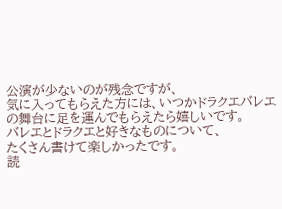公演が少ないのが残念ですが、
気に入ってもらえた方には、いつかドラクエバレエの舞台に足を運んでもらえたら嬉しいです。
バレエとドラクエと好きなものについて、
たくさん書けて楽しかったです。
読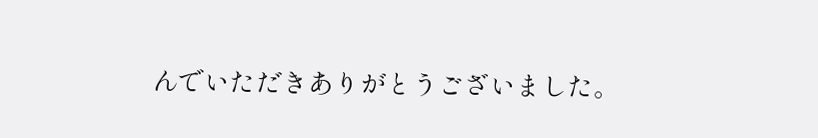んでいただきありがとうございました。